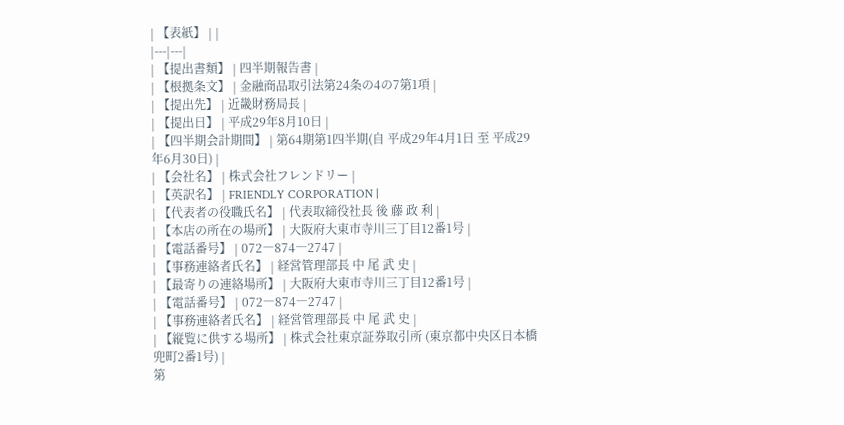| 【表紙】 | |
|---|---|
| 【提出書類】 | 四半期報告書 |
| 【根拠条文】 | 金融商品取引法第24条の4の7第1項 |
| 【提出先】 | 近畿財務局長 |
| 【提出日】 | 平成29年8月10日 |
| 【四半期会計期間】 | 第64期第1四半期(自 平成29年4月1日 至 平成29年6月30日) |
| 【会社名】 | 株式会社フレンドリー |
| 【英訳名】 | FRIENDLY CORPORATION |
| 【代表者の役職氏名】 | 代表取締役社長 後 藤 政 利 |
| 【本店の所在の場所】 | 大阪府大東市寺川三丁目12番1号 |
| 【電話番号】 | 072―874―2747 |
| 【事務連絡者氏名】 | 経営管理部長 中 尾 武 史 |
| 【最寄りの連絡場所】 | 大阪府大東市寺川三丁目12番1号 |
| 【電話番号】 | 072―874―2747 |
| 【事務連絡者氏名】 | 経営管理部長 中 尾 武 史 |
| 【縦覧に供する場所】 | 株式会社東京証券取引所 (東京都中央区日本橋兜町2番1号) |
第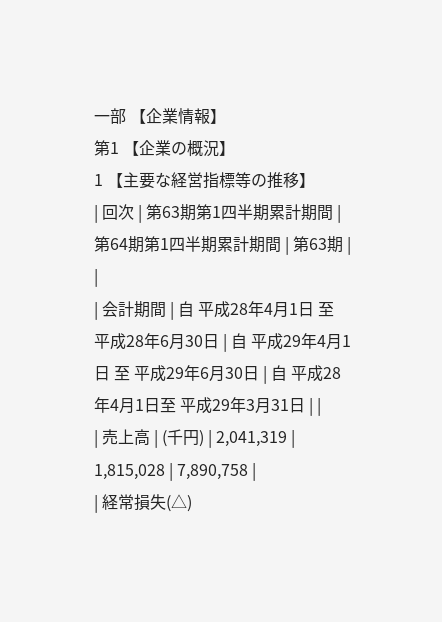一部 【企業情報】
第1 【企業の概況】
1 【主要な経営指標等の推移】
| 回次 | 第63期第1四半期累計期間 | 第64期第1四半期累計期間 | 第63期 | |
| 会計期間 | 自 平成28年4月1日 至 平成28年6月30日 | 自 平成29年4月1日 至 平成29年6月30日 | 自 平成28年4月1日至 平成29年3月31日 | |
| 売上高 | (千円) | 2,041,319 | 1,815,028 | 7,890,758 |
| 経常損失(△)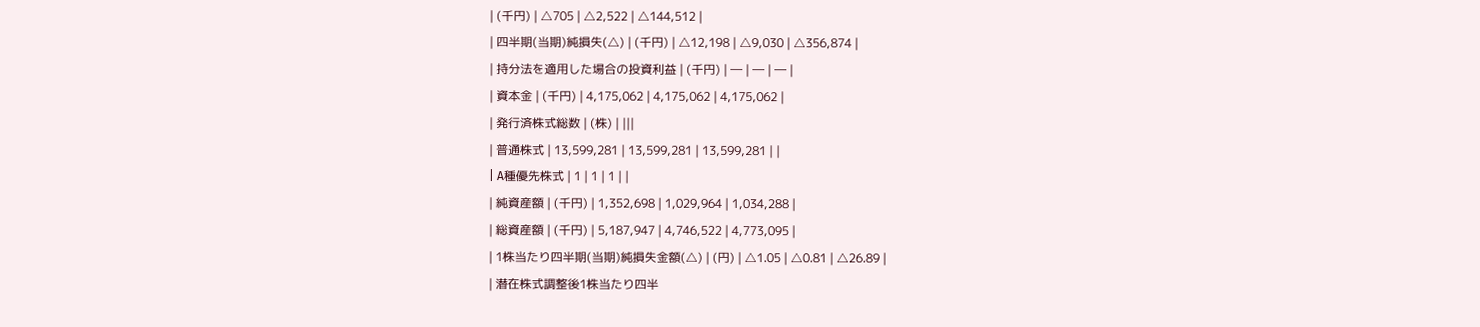| (千円) | △705 | △2,522 | △144,512 |
| 四半期(当期)純損失(△) | (千円) | △12,198 | △9,030 | △356,874 |
| 持分法を適用した場合の投資利益 | (千円) | ― | ― | ― |
| 資本金 | (千円) | 4,175,062 | 4,175,062 | 4,175,062 |
| 発行済株式総数 | (株) | |||
| 普通株式 | 13,599,281 | 13,599,281 | 13,599,281 | |
| A種優先株式 | 1 | 1 | 1 | |
| 純資産額 | (千円) | 1,352,698 | 1,029,964 | 1,034,288 |
| 総資産額 | (千円) | 5,187,947 | 4,746,522 | 4,773,095 |
| 1株当たり四半期(当期)純損失金額(△) | (円) | △1.05 | △0.81 | △26.89 |
| 潜在株式調整後1株当たり四半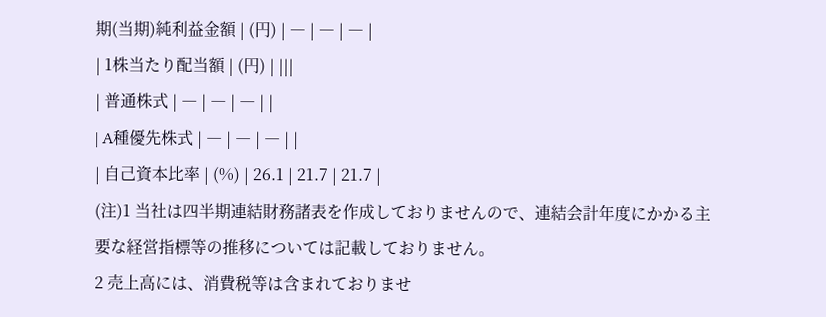期(当期)純利益金額 | (円) | ― | ― | ― |
| 1株当たり配当額 | (円) | |||
| 普通株式 | ― | ― | ― | |
| A種優先株式 | ― | ― | ― | |
| 自己資本比率 | (%) | 26.1 | 21.7 | 21.7 |
(注)1 当社は四半期連結財務諸表を作成しておりませんので、連結会計年度にかかる主要な経営指標等の推移については記載しておりません。
2 売上高には、消費税等は含まれておりませ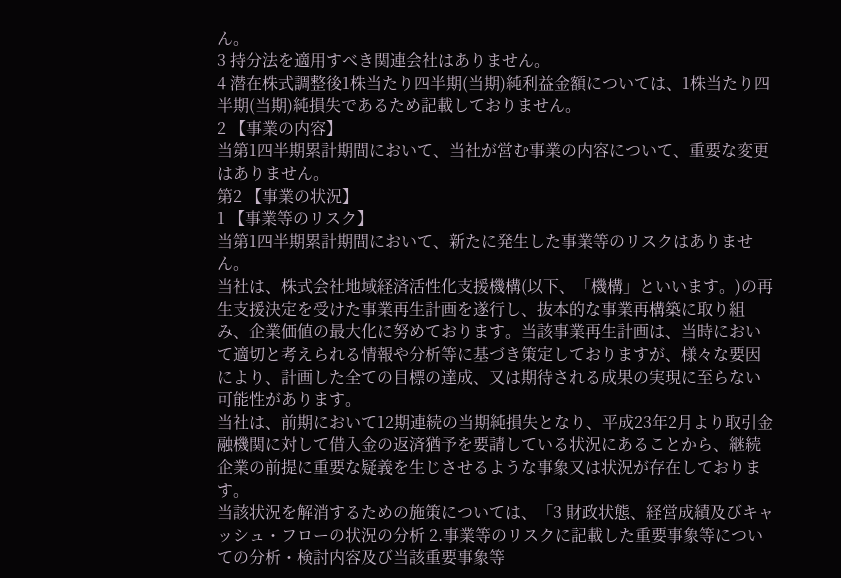ん。
3 持分法を適用すべき関連会社はありません。
4 潜在株式調整後1株当たり四半期(当期)純利益金額については、1株当たり四半期(当期)純損失であるため記載しておりません。
2 【事業の内容】
当第1四半期累計期間において、当社が営む事業の内容について、重要な変更はありません。
第2 【事業の状況】
1 【事業等のリスク】
当第1四半期累計期間において、新たに発生した事業等のリスクはありません。
当社は、株式会社地域経済活性化支援機構(以下、「機構」といいます。)の再生支援決定を受けた事業再生計画を遂行し、抜本的な事業再構築に取り組み、企業価値の最大化に努めております。当該事業再生計画は、当時において適切と考えられる情報や分析等に基づき策定しておりますが、様々な要因により、計画した全ての目標の達成、又は期待される成果の実現に至らない可能性があります。
当社は、前期において12期連続の当期純損失となり、平成23年2月より取引金融機関に対して借入金の返済猶予を要請している状況にあることから、継続企業の前提に重要な疑義を生じさせるような事象又は状況が存在しております。
当該状況を解消するための施策については、「3 財政状態、経営成績及びキャッシュ・フローの状況の分析 2.事業等のリスクに記載した重要事象等についての分析・検討内容及び当該重要事象等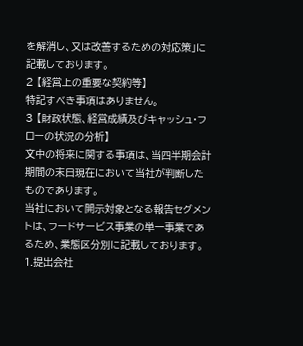を解消し、又は改善するための対応策」に記載しております。
2 【経営上の重要な契約等】
特記すべき事項はありません。
3 【財政状態、経営成績及びキャッシュ・フローの状況の分析】
文中の将来に関する事項は、当四半期会計期間の末日現在において当社が判断したものであります。
当社において開示対象となる報告セグメントは、フードサービス事業の単一事業であるため、業態区分別に記載しております。
1.提出会社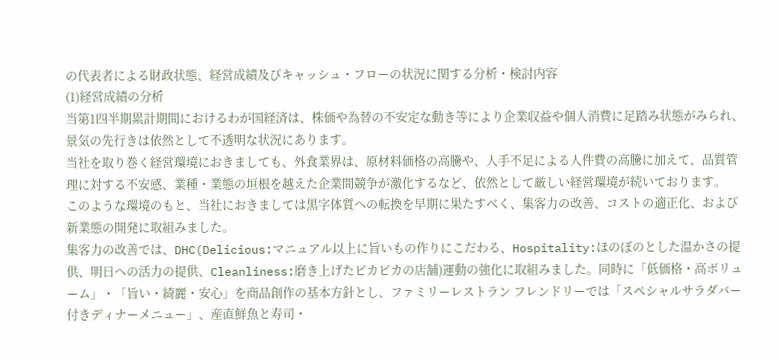の代表者による財政状態、経営成績及びキャッシュ・フローの状況に関する分析・検討内容
(1)経営成績の分析
当第1四半期累計期間におけるわが国経済は、株価や為替の不安定な動き等により企業収益や個人消費に足踏み状態がみられ、景気の先行きは依然として不透明な状況にあります。
当社を取り巻く経営環境におきましても、外食業界は、原材料価格の高騰や、人手不足による人件費の高騰に加えて、品質管理に対する不安感、業種・業態の垣根を越えた企業間競争が激化するなど、依然として厳しい経営環境が続いております。
このような環境のもと、当社におきましては黒字体質への転換を早期に果たすべく、集客力の改善、コストの適正化、および新業態の開発に取組みました。
集客力の改善では、DHC(Delicious:マニュアル以上に旨いもの作りにこだわる、Hospitality:ほのぼのとした温かさの提供、明日への活力の提供、Cleanliness:磨き上げたピカピカの店舗)運動の強化に取組みました。同時に「低価格・高ボリューム」・「旨い・綺麗・安心」を商品創作の基本方針とし、ファミリーレストラン フレンドリーでは「スペシャルサラダバー付きディナーメニュー」、産直鮮魚と寿司・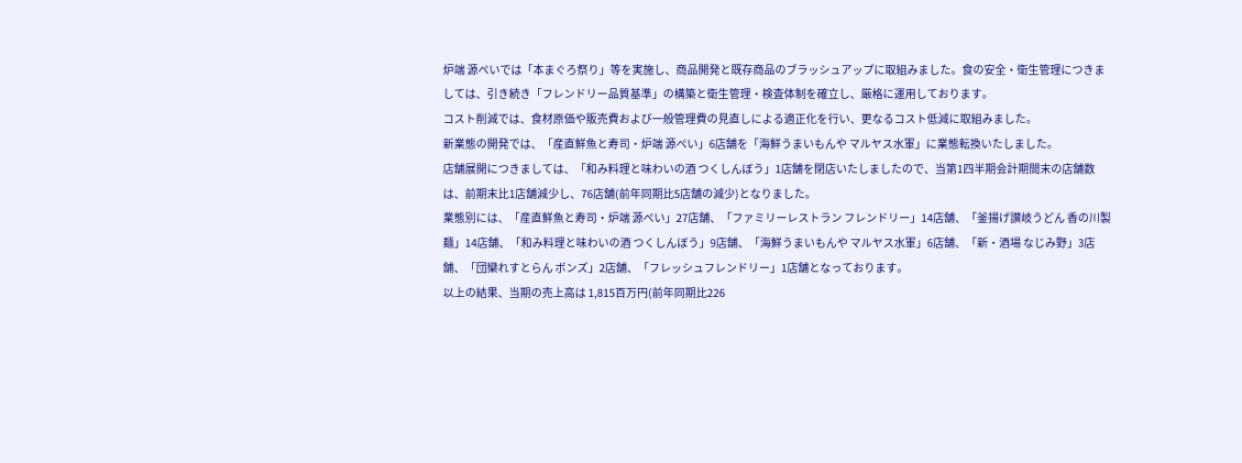炉端 源ぺいでは「本まぐろ祭り」等を実施し、商品開発と既存商品のブラッシュアップに取組みました。食の安全・衛生管理につきましては、引き続き「フレンドリー品質基準」の構築と衛生管理・検査体制を確立し、厳格に運用しております。
コスト削減では、食材原価や販売費および一般管理費の見直しによる適正化を行い、更なるコスト低減に取組みました。
新業態の開発では、「産直鮮魚と寿司・炉端 源ぺい」6店舗を「海鮮うまいもんや マルヤス水軍」に業態転換いたしました。
店舗展開につきましては、「和み料理と味わいの酒 つくしんぼう」1店舗を閉店いたしましたので、当第1四半期会計期間末の店舗数は、前期末比1店舗減少し、76店舗(前年同期比5店舗の減少)となりました。
業態別には、「産直鮮魚と寿司・炉端 源ぺい」27店舗、「ファミリーレストラン フレンドリー」14店舗、「釜揚げ讃岐うどん 香の川製麺」14店舗、「和み料理と味わいの酒 つくしんぼう」9店舗、「海鮮うまいもんや マルヤス水軍」6店舗、「新・酒場 なじみ野」3店舗、「団欒れすとらん ボンズ」2店舗、「フレッシュフレンドリー」1店舗となっております。
以上の結果、当期の売上高は 1,815百万円(前年同期比226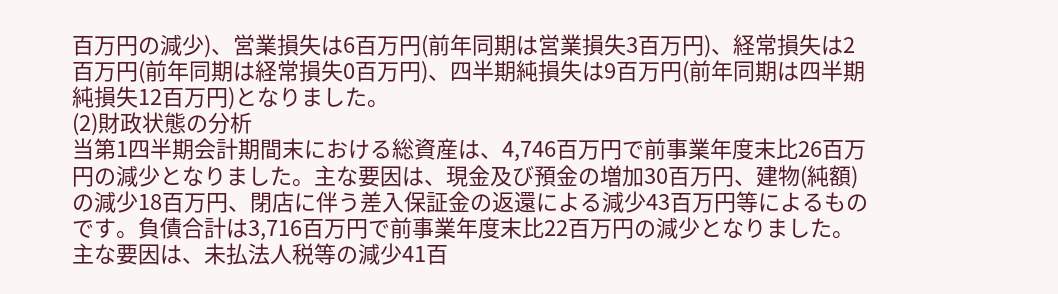百万円の減少)、営業損失は6百万円(前年同期は営業損失3百万円)、経常損失は2百万円(前年同期は経常損失0百万円)、四半期純損失は9百万円(前年同期は四半期純損失12百万円)となりました。
(2)財政状態の分析
当第1四半期会計期間末における総資産は、4,746百万円で前事業年度末比26百万円の減少となりました。主な要因は、現金及び預金の増加30百万円、建物(純額)の減少18百万円、閉店に伴う差入保証金の返還による減少43百万円等によるものです。負債合計は3,716百万円で前事業年度末比22百万円の減少となりました。主な要因は、未払法人税等の減少41百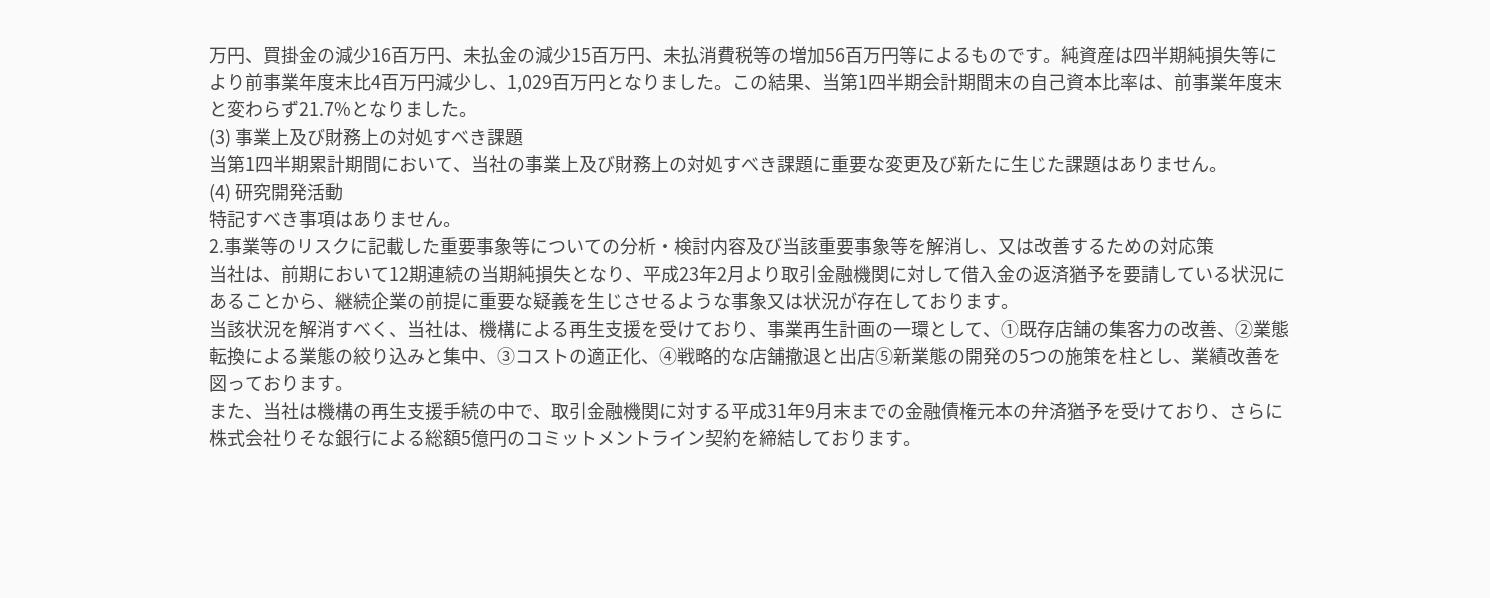万円、買掛金の減少16百万円、未払金の減少15百万円、未払消費税等の増加56百万円等によるものです。純資産は四半期純損失等により前事業年度末比4百万円減少し、1,029百万円となりました。この結果、当第1四半期会計期間末の自己資本比率は、前事業年度末と変わらず21.7%となりました。
(3) 事業上及び財務上の対処すべき課題
当第1四半期累計期間において、当社の事業上及び財務上の対処すべき課題に重要な変更及び新たに生じた課題はありません。
(4) 研究開発活動
特記すべき事項はありません。
2.事業等のリスクに記載した重要事象等についての分析・検討内容及び当該重要事象等を解消し、又は改善するための対応策
当社は、前期において12期連続の当期純損失となり、平成23年2月より取引金融機関に対して借入金の返済猶予を要請している状況にあることから、継続企業の前提に重要な疑義を生じさせるような事象又は状況が存在しております。
当該状況を解消すべく、当社は、機構による再生支援を受けており、事業再生計画の一環として、①既存店舗の集客力の改善、②業態転換による業態の絞り込みと集中、③コストの適正化、④戦略的な店舗撤退と出店⑤新業態の開発の5つの施策を柱とし、業績改善を図っております。
また、当社は機構の再生支援手続の中で、取引金融機関に対する平成31年9月末までの金融債権元本の弁済猶予を受けており、さらに株式会社りそな銀行による総額5億円のコミットメントライン契約を締結しております。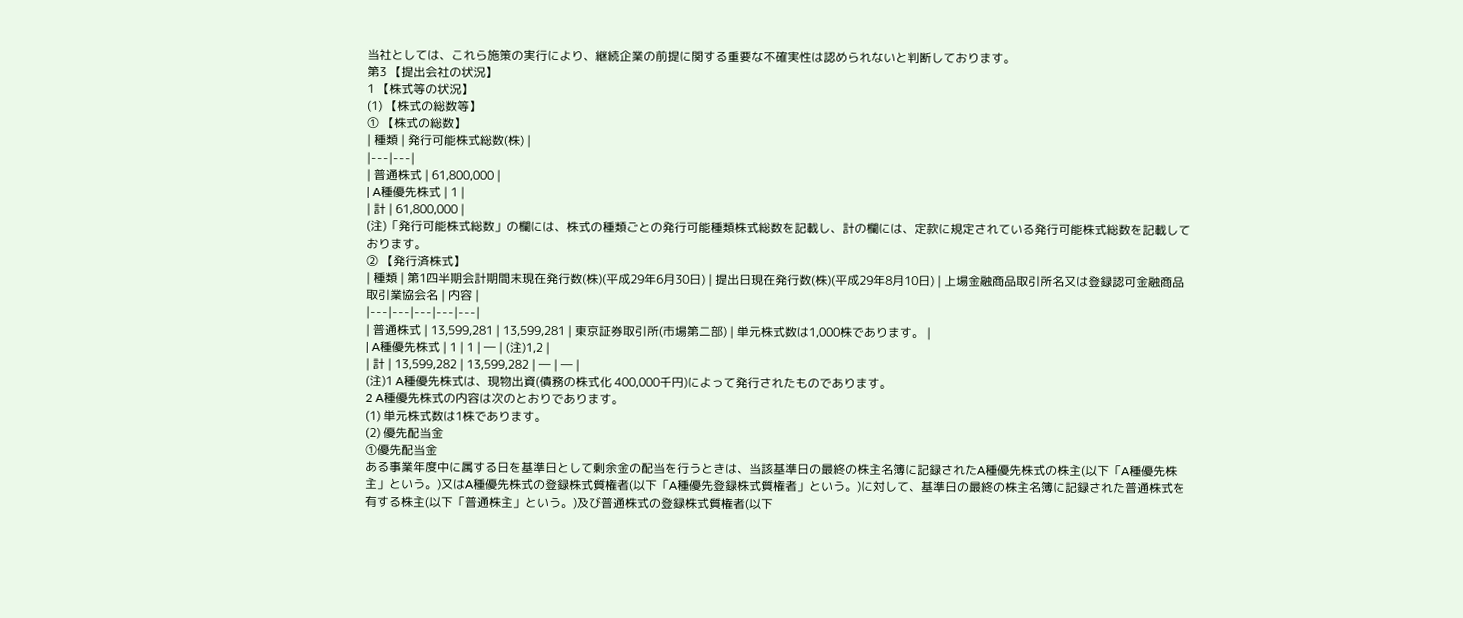当社としては、これら施策の実行により、継続企業の前提に関する重要な不確実性は認められないと判断しております。
第3 【提出会社の状況】
1 【株式等の状況】
(1) 【株式の総数等】
① 【株式の総数】
| 種類 | 発行可能株式総数(株) |
|---|---|
| 普通株式 | 61,800,000 |
| A種優先株式 | 1 |
| 計 | 61,800,000 |
(注)「発行可能株式総数」の欄には、株式の種類ごとの発行可能種類株式総数を記載し、計の欄には、定款に規定されている発行可能株式総数を記載しております。
② 【発行済株式】
| 種類 | 第1四半期会計期間末現在発行数(株)(平成29年6月30日) | 提出日現在発行数(株)(平成29年8月10日) | 上場金融商品取引所名又は登録認可金融商品取引業協会名 | 内容 |
|---|---|---|---|---|
| 普通株式 | 13,599,281 | 13,599,281 | 東京証券取引所(市場第二部) | 単元株式数は1,000株であります。 |
| A種優先株式 | 1 | 1 | ― | (注)1,2 |
| 計 | 13,599,282 | 13,599,282 | ― | ― |
(注)1 A種優先株式は、現物出資(債務の株式化 400,000千円)によって発行されたものであります。
2 A種優先株式の内容は次のとおりであります。
(1) 単元株式数は1株であります。
(2) 優先配当金
①優先配当金
ある事業年度中に属する日を基準日として剰余金の配当を行うときは、当該基準日の最終の株主名簿に記録されたA種優先株式の株主(以下「A種優先株主」という。)又はA種優先株式の登録株式質権者(以下「A種優先登録株式質権者」という。)に対して、基準日の最終の株主名簿に記録された普通株式を有する株主(以下「普通株主」という。)及び普通株式の登録株式質権者(以下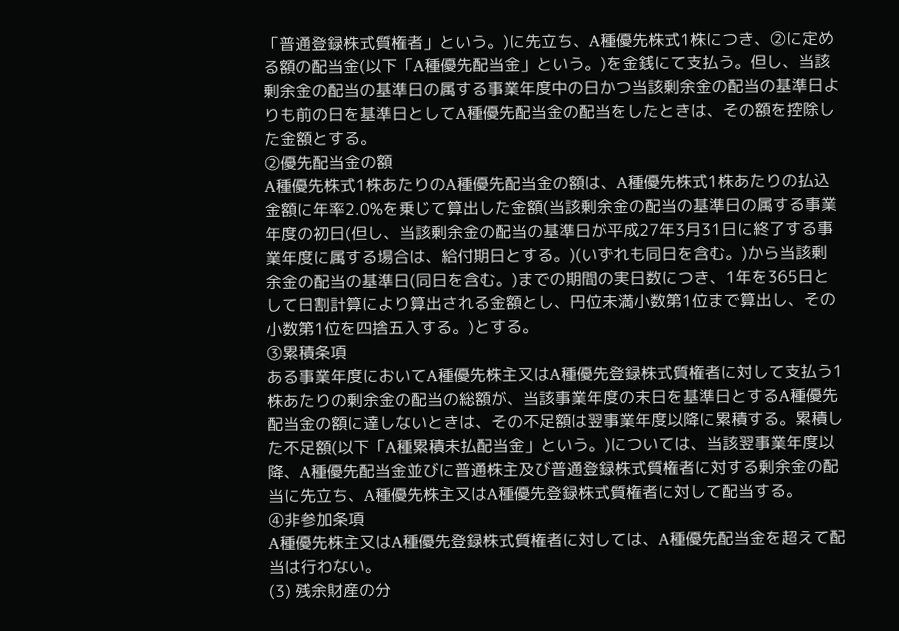「普通登録株式質権者」という。)に先立ち、A種優先株式1株につき、②に定める額の配当金(以下「A種優先配当金」という。)を金銭にて支払う。但し、当該剰余金の配当の基準日の属する事業年度中の日かつ当該剰余金の配当の基準日よりも前の日を基準日としてA種優先配当金の配当をしたときは、その額を控除した金額とする。
②優先配当金の額
A種優先株式1株あたりのA種優先配当金の額は、A種優先株式1株あたりの払込金額に年率2.0%を乗じて算出した金額(当該剰余金の配当の基準日の属する事業年度の初日(但し、当該剰余金の配当の基準日が平成27年3月31日に終了する事業年度に属する場合は、給付期日とする。)(いずれも同日を含む。)から当該剰余金の配当の基準日(同日を含む。)までの期間の実日数につき、1年を365日として日割計算により算出される金額とし、円位未満小数第1位まで算出し、その小数第1位を四捨五入する。)とする。
③累積条項
ある事業年度においてA種優先株主又はA種優先登録株式質権者に対して支払う1株あたりの剰余金の配当の総額が、当該事業年度の末日を基準日とするA種優先配当金の額に達しないときは、その不足額は翌事業年度以降に累積する。累積した不足額(以下「A種累積未払配当金」という。)については、当該翌事業年度以降、A種優先配当金並びに普通株主及び普通登録株式質権者に対する剰余金の配当に先立ち、A種優先株主又はA種優先登録株式質権者に対して配当する。
④非参加条項
A種優先株主又はA種優先登録株式質権者に対しては、A種優先配当金を超えて配当は行わない。
(3) 残余財産の分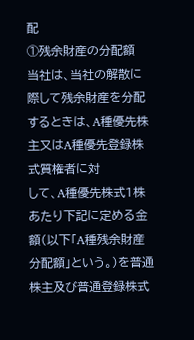配
①残余財産の分配額
当社は、当社の解散に際して残余財産を分配するときは、A種優先株主又はA種優先登録株式質権者に対
して、A種優先株式1株あたり下記に定める金額(以下「A種残余財産分配額」という。)を普通株主及び普通登録株式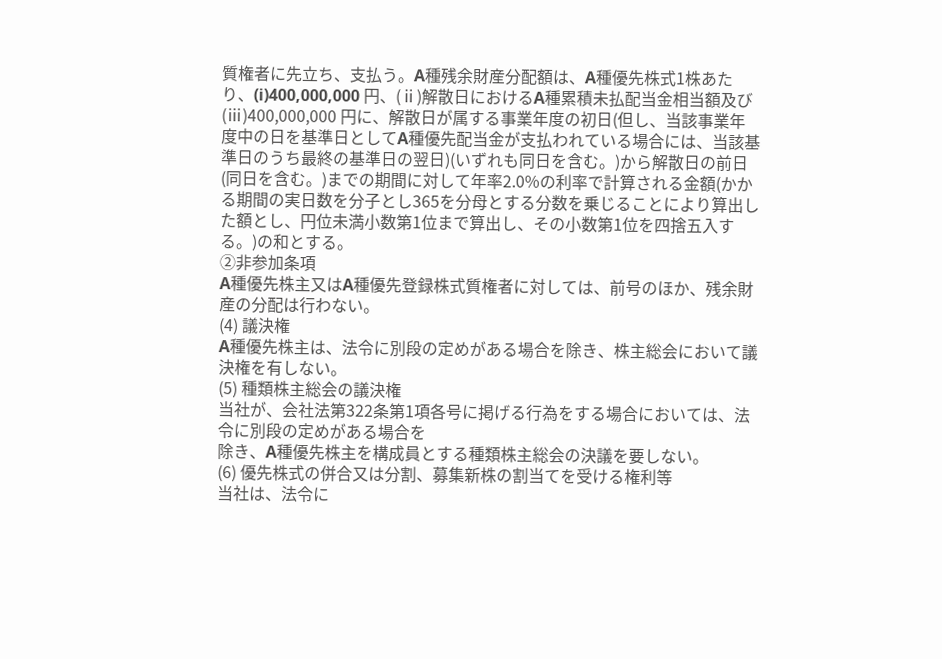質権者に先立ち、支払う。A種残余財産分配額は、A種優先株式1株あたり、(i)400,000,000 円、(ⅱ)解散日におけるA種累積未払配当金相当額及び(ⅲ)400,000,000 円に、解散日が属する事業年度の初日(但し、当該事業年度中の日を基準日としてA種優先配当金が支払われている場合には、当該基準日のうち最終の基準日の翌日)(いずれも同日を含む。)から解散日の前日(同日を含む。)までの期間に対して年率2.0%の利率で計算される金額(かかる期間の実日数を分子とし365を分母とする分数を乗じることにより算出した額とし、円位未満小数第1位まで算出し、その小数第1位を四捨五入する。)の和とする。
②非参加条項
A種優先株主又はA種優先登録株式質権者に対しては、前号のほか、残余財産の分配は行わない。
(4) 議決権
A種優先株主は、法令に別段の定めがある場合を除き、株主総会において議決権を有しない。
(5) 種類株主総会の議決権
当社が、会社法第322条第1項各号に掲げる行為をする場合においては、法令に別段の定めがある場合を
除き、A種優先株主を構成員とする種類株主総会の決議を要しない。
(6) 優先株式の併合又は分割、募集新株の割当てを受ける権利等
当社は、法令に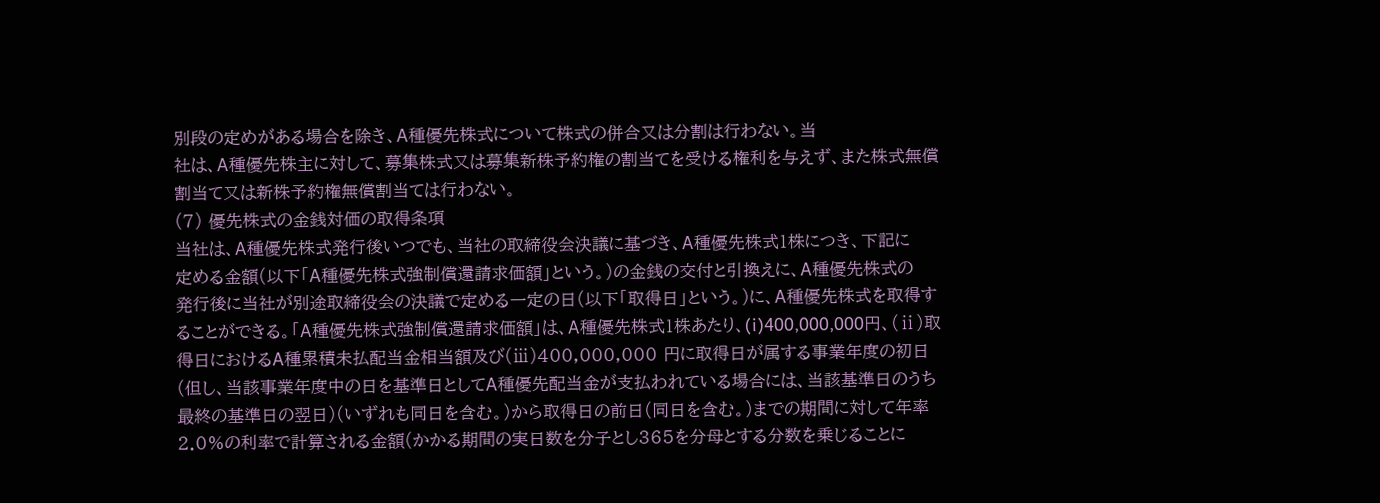別段の定めがある場合を除き、A種優先株式について株式の併合又は分割は行わない。当
社は、A種優先株主に対して、募集株式又は募集新株予約権の割当てを受ける権利を与えず、また株式無償割当て又は新株予約権無償割当ては行わない。
(7) 優先株式の金銭対価の取得条項
当社は、A種優先株式発行後いつでも、当社の取締役会決議に基づき、A種優先株式1株につき、下記に
定める金額(以下「A種優先株式強制償還請求価額」という。)の金銭の交付と引換えに、A種優先株式の
発行後に当社が別途取締役会の決議で定める一定の日(以下「取得日」という。)に、A種優先株式を取得することができる。「A種優先株式強制償還請求価額」は、A種優先株式1株あたり、(i)400,000,000円、(ⅱ)取得日におけるA種累積未払配当金相当額及び(ⅲ)400,000,000 円に取得日が属する事業年度の初日(但し、当該事業年度中の日を基準日としてA種優先配当金が支払われている場合には、当該基準日のうち最終の基準日の翌日)(いずれも同日を含む。)から取得日の前日(同日を含む。)までの期間に対して年率2.0%の利率で計算される金額(かかる期間の実日数を分子とし365を分母とする分数を乗じることに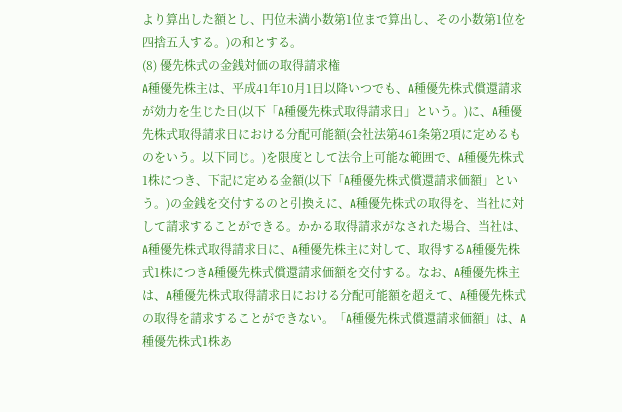より算出した額とし、円位未満小数第1位まで算出し、その小数第1位を四捨五入する。)の和とする。
(8) 優先株式の金銭対価の取得請求権
A種優先株主は、平成41年10月1日以降いつでも、A種優先株式償還請求が効力を生じた日(以下「A種優先株式取得請求日」という。)に、A種優先株式取得請求日における分配可能額(会社法第461条第2項に定めるものをいう。以下同じ。)を限度として法令上可能な範囲で、A種優先株式1株につき、下記に定める金額(以下「A種優先株式償還請求価額」という。)の金銭を交付するのと引換えに、A種優先株式の取得を、当社に対して請求することができる。かかる取得請求がなされた場合、当社は、A種優先株式取得請求日に、A種優先株主に対して、取得するA種優先株式1株につきA種優先株式償還請求価額を交付する。なお、A種優先株主は、A種優先株式取得請求日における分配可能額を超えて、A種優先株式の取得を請求することができない。「A種優先株式償還請求価額」は、A種優先株式1株あ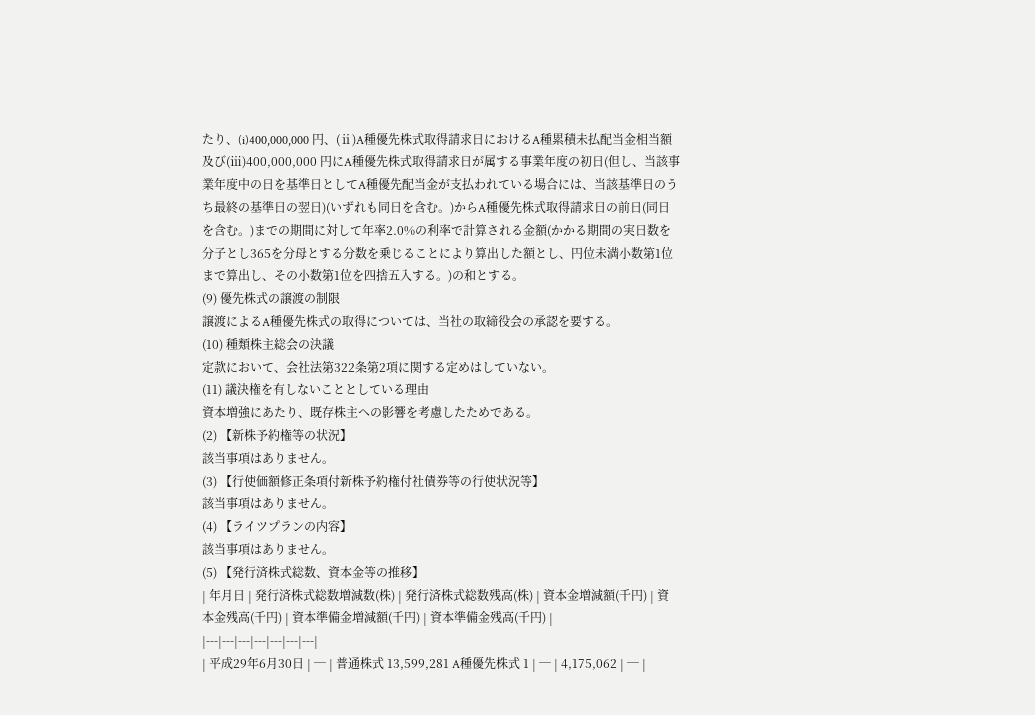たり、(i)400,000,000 円、(ⅱ)A種優先株式取得請求日におけるA種累積未払配当金相当額及び(ⅲ)400,000,000 円にA種優先株式取得請求日が属する事業年度の初日(但し、当該事業年度中の日を基準日としてA種優先配当金が支払われている場合には、当該基準日のうち最終の基準日の翌日)(いずれも同日を含む。)からA種優先株式取得請求日の前日(同日を含む。)までの期間に対して年率2.0%の利率で計算される金額(かかる期間の実日数を分子とし365を分母とする分数を乗じることにより算出した額とし、円位未満小数第1位まで算出し、その小数第1位を四捨五入する。)の和とする。
(9) 優先株式の譲渡の制限
譲渡によるA種優先株式の取得については、当社の取締役会の承認を要する。
(10) 種類株主総会の決議
定款において、会社法第322条第2項に関する定めはしていない。
(11) 議決権を有しないこととしている理由
資本増強にあたり、既存株主への影響を考慮したためである。
(2) 【新株予約権等の状況】
該当事項はありません。
(3) 【行使価額修正条項付新株予約権付社債券等の行使状況等】
該当事項はありません。
(4) 【ライツプランの内容】
該当事項はありません。
(5) 【発行済株式総数、資本金等の推移】
| 年月日 | 発行済株式総数増減数(株) | 発行済株式総数残高(株) | 資本金増減額(千円) | 資本金残高(千円) | 資本準備金増減額(千円) | 資本準備金残高(千円) |
|---|---|---|---|---|---|---|
| 平成29年6月30日 | ─ | 普通株式 13,599,281 A種優先株式 1 | ─ | 4,175,062 | ─ |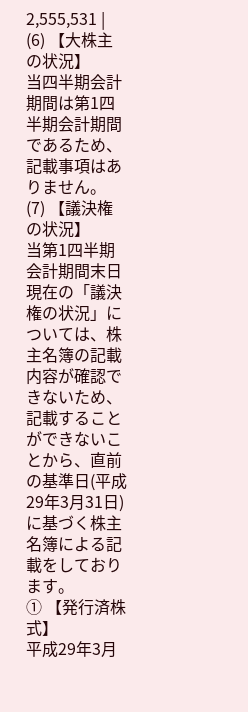2,555,531 |
(6) 【大株主の状況】
当四半期会計期間は第1四半期会計期間であるため、記載事項はありません。
(7) 【議決権の状況】
当第1四半期会計期間末日現在の「議決権の状況」については、株主名簿の記載内容が確認できないため、記載することができないことから、直前の基準日(平成29年3月31日)に基づく株主名簿による記載をしております。
① 【発行済株式】
平成29年3月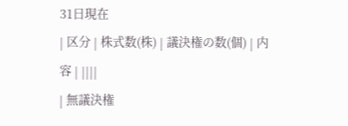31日現在
| 区分 | 株式数(株) | 議決権の数(個) | 内容 | ||||
| 無議決権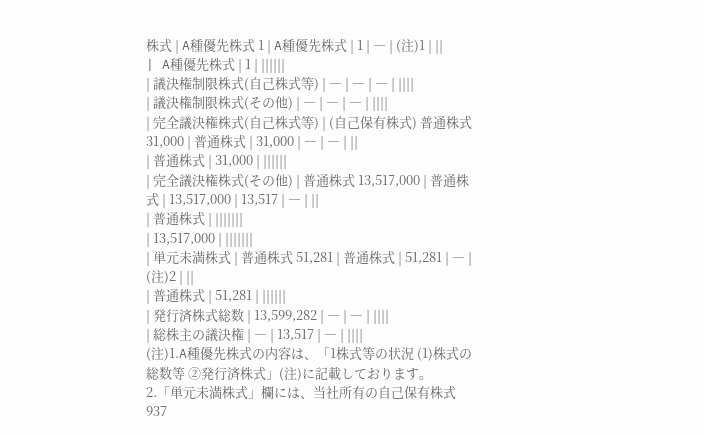株式 | A種優先株式 1 | A種優先株式 | 1 | ― | (注)1 | ||
| A種優先株式 | 1 | ||||||
| 議決権制限株式(自己株式等) | ― | ― | ― | ||||
| 議決権制限株式(その他) | ― | ― | ― | ||||
| 完全議決権株式(自己株式等) | (自己保有株式) 普通株式 31,000 | 普通株式 | 31,000 | ― | ― | ||
| 普通株式 | 31,000 | ||||||
| 完全議決権株式(その他) | 普通株式 13,517,000 | 普通株式 | 13,517,000 | 13,517 | ― | ||
| 普通株式 | |||||||
| 13,517,000 | |||||||
| 単元未満株式 | 普通株式 51,281 | 普通株式 | 51,281 | ― | (注)2 | ||
| 普通株式 | 51,281 | ||||||
| 発行済株式総数 | 13,599,282 | ― | ― | ||||
| 総株主の議決権 | ― | 13,517 | ― | ||||
(注)1.A種優先株式の内容は、「1株式等の状況 (1)株式の総数等 ②発行済株式」(注)に記載しております。
2.「単元未満株式」欄には、当社所有の自己保有株式937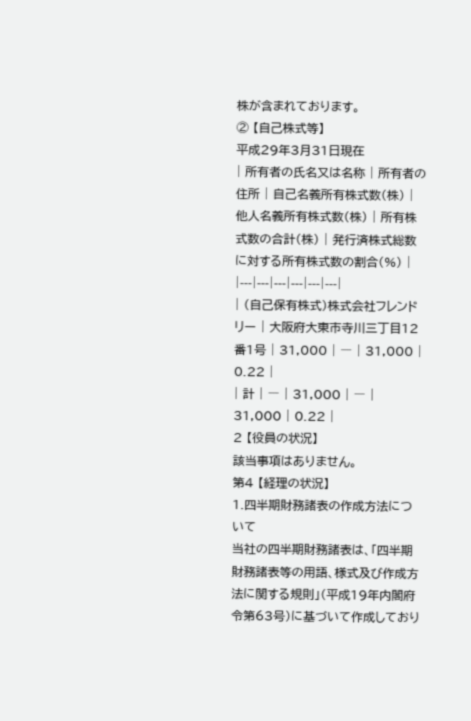株が含まれております。
② 【自己株式等】
平成29年3月31日現在
| 所有者の氏名又は名称 | 所有者の住所 | 自己名義所有株式数(株) | 他人名義所有株式数(株) | 所有株式数の合計(株) | 発行済株式総数に対する所有株式数の割合(%) |
|---|---|---|---|---|---|
| (自己保有株式)株式会社フレンドリー | 大阪府大東市寺川三丁目12番1号 | 31,000 | ― | 31,000 | 0.22 |
| 計 | ― | 31,000 | ― | 31,000 | 0.22 |
2 【役員の状況】
該当事項はありません。
第4 【経理の状況】
1.四半期財務諸表の作成方法について
当社の四半期財務諸表は、「四半期財務諸表等の用語、様式及び作成方法に関する規則」(平成19年内閣府令第63号)に基づいて作成しており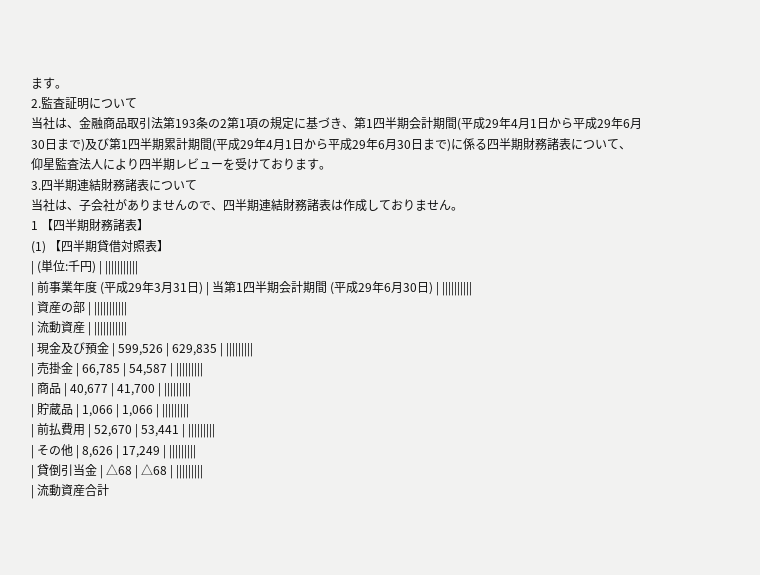ます。
2.監査証明について
当社は、金融商品取引法第193条の2第1項の規定に基づき、第1四半期会計期間(平成29年4月1日から平成29年6月30日まで)及び第1四半期累計期間(平成29年4月1日から平成29年6月30日まで)に係る四半期財務諸表について、仰星監査法人により四半期レビューを受けております。
3.四半期連結財務諸表について
当社は、子会社がありませんので、四半期連結財務諸表は作成しておりません。
1 【四半期財務諸表】
(1) 【四半期貸借対照表】
| (単位:千円) | |||||||||||
| 前事業年度 (平成29年3月31日) | 当第1四半期会計期間 (平成29年6月30日) | ||||||||||
| 資産の部 | |||||||||||
| 流動資産 | |||||||||||
| 現金及び預金 | 599,526 | 629,835 | |||||||||
| 売掛金 | 66,785 | 54,587 | |||||||||
| 商品 | 40,677 | 41,700 | |||||||||
| 貯蔵品 | 1,066 | 1,066 | |||||||||
| 前払費用 | 52,670 | 53,441 | |||||||||
| その他 | 8,626 | 17,249 | |||||||||
| 貸倒引当金 | △68 | △68 | |||||||||
| 流動資産合計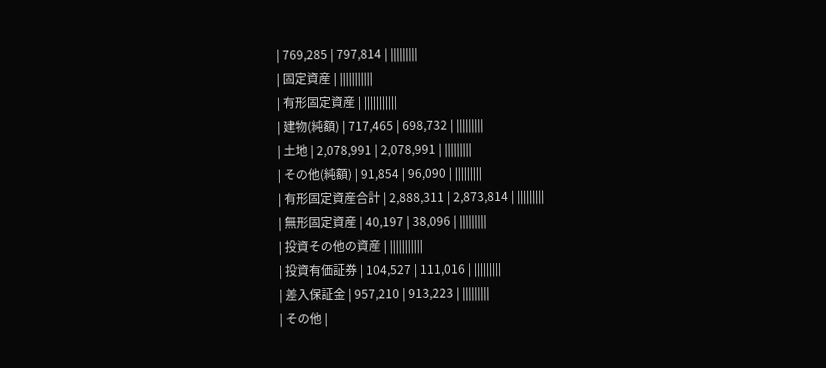| 769,285 | 797,814 | |||||||||
| 固定資産 | |||||||||||
| 有形固定資産 | |||||||||||
| 建物(純額) | 717,465 | 698,732 | |||||||||
| 土地 | 2,078,991 | 2,078,991 | |||||||||
| その他(純額) | 91,854 | 96,090 | |||||||||
| 有形固定資産合計 | 2,888,311 | 2,873,814 | |||||||||
| 無形固定資産 | 40,197 | 38,096 | |||||||||
| 投資その他の資産 | |||||||||||
| 投資有価証券 | 104,527 | 111,016 | |||||||||
| 差入保証金 | 957,210 | 913,223 | |||||||||
| その他 |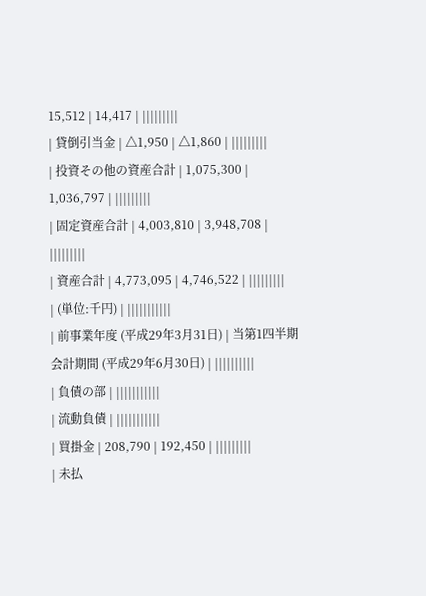15,512 | 14,417 | |||||||||
| 貸倒引当金 | △1,950 | △1,860 | |||||||||
| 投資その他の資産合計 | 1,075,300 | 1,036,797 | |||||||||
| 固定資産合計 | 4,003,810 | 3,948,708 | |||||||||
| 資産合計 | 4,773,095 | 4,746,522 | |||||||||
| (単位:千円) | |||||||||||
| 前事業年度 (平成29年3月31日) | 当第1四半期会計期間 (平成29年6月30日) | ||||||||||
| 負債の部 | |||||||||||
| 流動負債 | |||||||||||
| 買掛金 | 208,790 | 192,450 | |||||||||
| 未払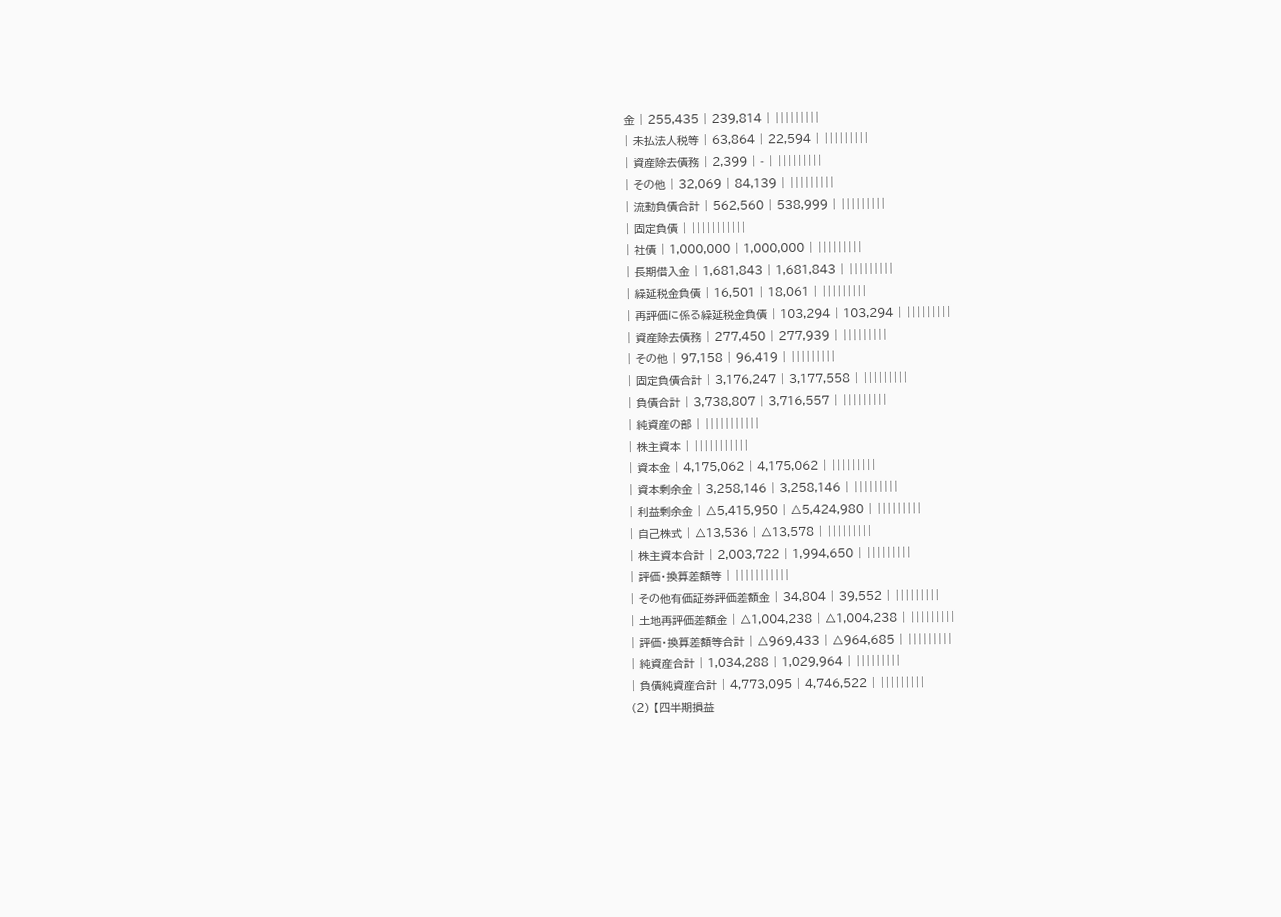金 | 255,435 | 239,814 | |||||||||
| 未払法人税等 | 63,864 | 22,594 | |||||||||
| 資産除去債務 | 2,399 | - | |||||||||
| その他 | 32,069 | 84,139 | |||||||||
| 流動負債合計 | 562,560 | 538,999 | |||||||||
| 固定負債 | |||||||||||
| 社債 | 1,000,000 | 1,000,000 | |||||||||
| 長期借入金 | 1,681,843 | 1,681,843 | |||||||||
| 繰延税金負債 | 16,501 | 18,061 | |||||||||
| 再評価に係る繰延税金負債 | 103,294 | 103,294 | |||||||||
| 資産除去債務 | 277,450 | 277,939 | |||||||||
| その他 | 97,158 | 96,419 | |||||||||
| 固定負債合計 | 3,176,247 | 3,177,558 | |||||||||
| 負債合計 | 3,738,807 | 3,716,557 | |||||||||
| 純資産の部 | |||||||||||
| 株主資本 | |||||||||||
| 資本金 | 4,175,062 | 4,175,062 | |||||||||
| 資本剰余金 | 3,258,146 | 3,258,146 | |||||||||
| 利益剰余金 | △5,415,950 | △5,424,980 | |||||||||
| 自己株式 | △13,536 | △13,578 | |||||||||
| 株主資本合計 | 2,003,722 | 1,994,650 | |||||||||
| 評価・換算差額等 | |||||||||||
| その他有価証券評価差額金 | 34,804 | 39,552 | |||||||||
| 土地再評価差額金 | △1,004,238 | △1,004,238 | |||||||||
| 評価・換算差額等合計 | △969,433 | △964,685 | |||||||||
| 純資産合計 | 1,034,288 | 1,029,964 | |||||||||
| 負債純資産合計 | 4,773,095 | 4,746,522 | |||||||||
(2) 【四半期損益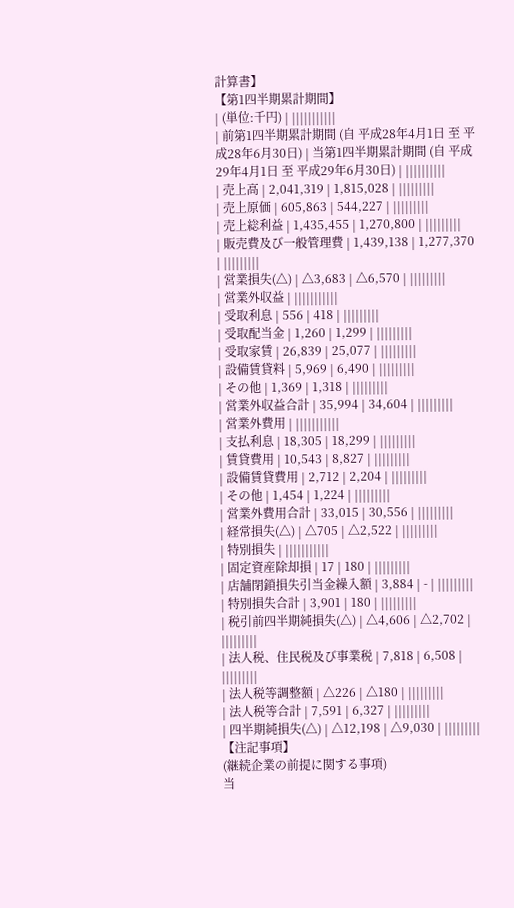計算書】
【第1四半期累計期間】
| (単位:千円) | |||||||||||
| 前第1四半期累計期間 (自 平成28年4月1日 至 平成28年6月30日) | 当第1四半期累計期間 (自 平成29年4月1日 至 平成29年6月30日) | ||||||||||
| 売上高 | 2,041,319 | 1,815,028 | |||||||||
| 売上原価 | 605,863 | 544,227 | |||||||||
| 売上総利益 | 1,435,455 | 1,270,800 | |||||||||
| 販売費及び一般管理費 | 1,439,138 | 1,277,370 | |||||||||
| 営業損失(△) | △3,683 | △6,570 | |||||||||
| 営業外収益 | |||||||||||
| 受取利息 | 556 | 418 | |||||||||
| 受取配当金 | 1,260 | 1,299 | |||||||||
| 受取家賃 | 26,839 | 25,077 | |||||||||
| 設備賃貸料 | 5,969 | 6,490 | |||||||||
| その他 | 1,369 | 1,318 | |||||||||
| 営業外収益合計 | 35,994 | 34,604 | |||||||||
| 営業外費用 | |||||||||||
| 支払利息 | 18,305 | 18,299 | |||||||||
| 賃貸費用 | 10,543 | 8,827 | |||||||||
| 設備賃貸費用 | 2,712 | 2,204 | |||||||||
| その他 | 1,454 | 1,224 | |||||||||
| 営業外費用合計 | 33,015 | 30,556 | |||||||||
| 経常損失(△) | △705 | △2,522 | |||||||||
| 特別損失 | |||||||||||
| 固定資産除却損 | 17 | 180 | |||||||||
| 店舗閉鎖損失引当金繰入額 | 3,884 | - | |||||||||
| 特別損失合計 | 3,901 | 180 | |||||||||
| 税引前四半期純損失(△) | △4,606 | △2,702 | |||||||||
| 法人税、住民税及び事業税 | 7,818 | 6,508 | |||||||||
| 法人税等調整額 | △226 | △180 | |||||||||
| 法人税等合計 | 7,591 | 6,327 | |||||||||
| 四半期純損失(△) | △12,198 | △9,030 | |||||||||
【注記事項】
(継続企業の前提に関する事項)
当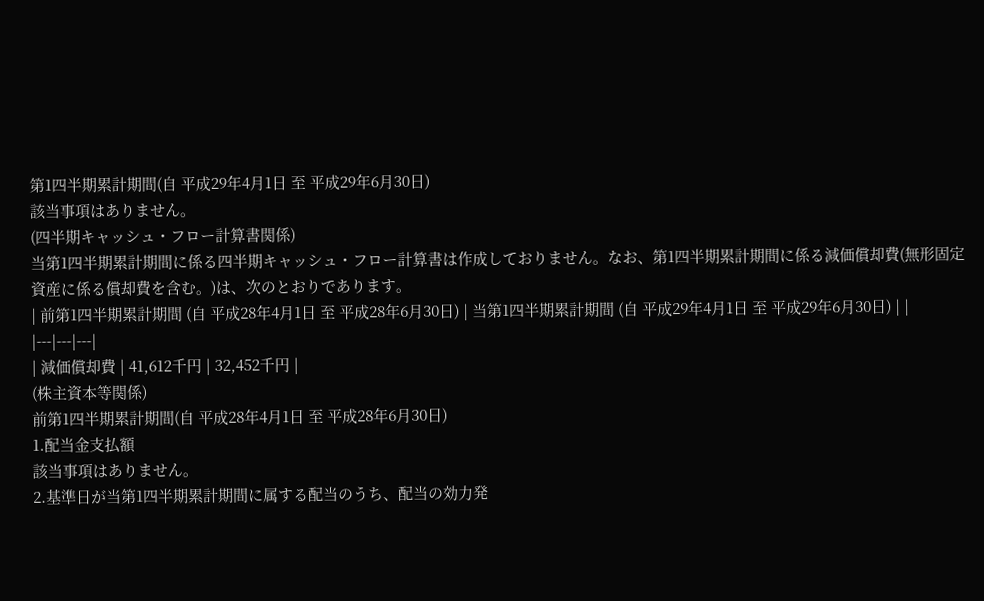第1四半期累計期間(自 平成29年4月1日 至 平成29年6月30日)
該当事項はありません。
(四半期キャッシュ・フロー計算書関係)
当第1四半期累計期間に係る四半期キャッシュ・フロー計算書は作成しておりません。なお、第1四半期累計期間に係る減価償却費(無形固定資産に係る償却費を含む。)は、次のとおりであります。
| 前第1四半期累計期間 (自 平成28年4月1日 至 平成28年6月30日) | 当第1四半期累計期間 (自 平成29年4月1日 至 平成29年6月30日) | |
|---|---|---|
| 減価償却費 | 41,612千円 | 32,452千円 |
(株主資本等関係)
前第1四半期累計期間(自 平成28年4月1日 至 平成28年6月30日)
1.配当金支払額
該当事項はありません。
2.基準日が当第1四半期累計期間に属する配当のうち、配当の効力発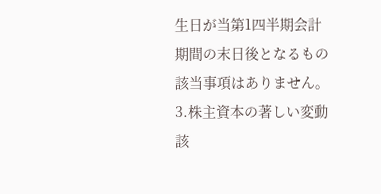生日が当第1四半期会計期間の末日後となるもの
該当事項はありません。
3.株主資本の著しい変動
該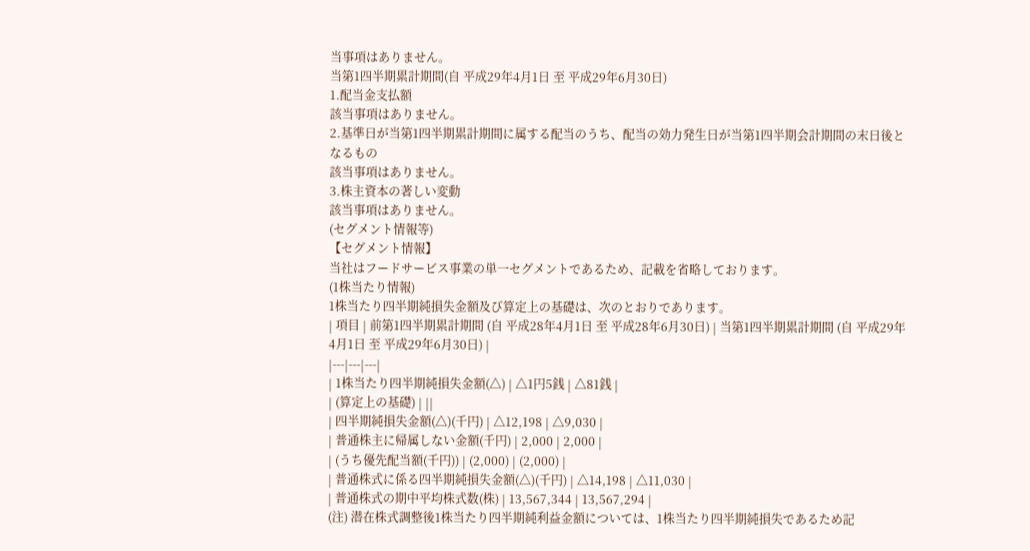当事項はありません。
当第1四半期累計期間(自 平成29年4月1日 至 平成29年6月30日)
1.配当金支払額
該当事項はありません。
2.基準日が当第1四半期累計期間に属する配当のうち、配当の効力発生日が当第1四半期会計期間の末日後となるもの
該当事項はありません。
3.株主資本の著しい変動
該当事項はありません。
(セグメント情報等)
【セグメント情報】
当社はフードサービス事業の単一セグメントであるため、記載を省略しております。
(1株当たり情報)
1株当たり四半期純損失金額及び算定上の基礎は、次のとおりであります。
| 項目 | 前第1四半期累計期間 (自 平成28年4月1日 至 平成28年6月30日) | 当第1四半期累計期間 (自 平成29年4月1日 至 平成29年6月30日) |
|---|---|---|
| 1株当たり四半期純損失金額(△) | △1円5銭 | △81銭 |
| (算定上の基礎) | ||
| 四半期純損失金額(△)(千円) | △12,198 | △9,030 |
| 普通株主に帰属しない金額(千円) | 2,000 | 2,000 |
| (うち優先配当額(千円)) | (2,000) | (2,000) |
| 普通株式に係る四半期純損失金額(△)(千円) | △14,198 | △11,030 |
| 普通株式の期中平均株式数(株) | 13,567,344 | 13,567,294 |
(注) 潜在株式調整後1株当たり四半期純利益金額については、1株当たり四半期純損失であるため記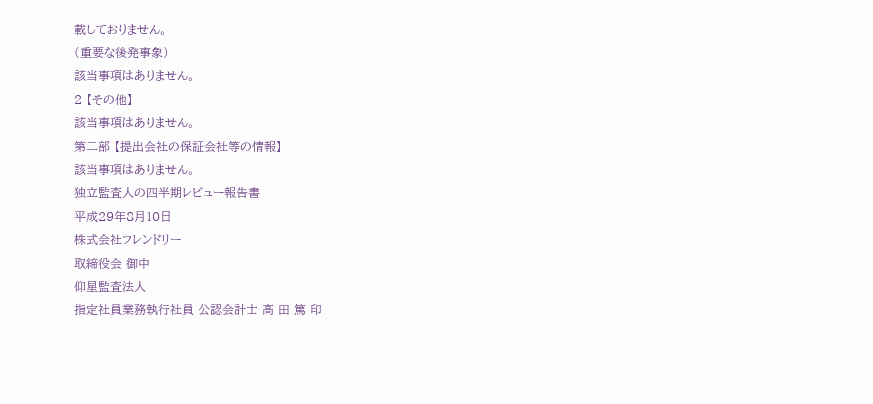載しておりません。
(重要な後発事象)
該当事項はありません。
2 【その他】
該当事項はありません。
第二部 【提出会社の保証会社等の情報】
該当事項はありません。
独立監査人の四半期レビュー報告書
平成29年8月10日
株式会社フレンドリー
取締役会 御中
仰星監査法人
指定社員業務執行社員 公認会計士 髙 田 篤 印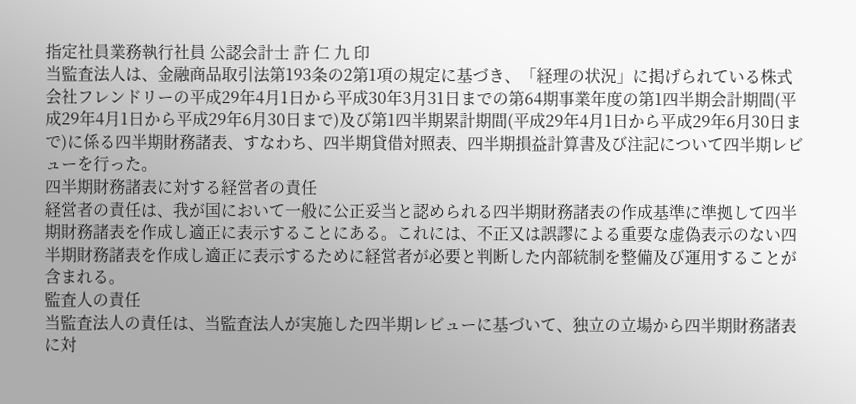指定社員業務執行社員 公認会計士 許 仁 九 印
当監査法人は、金融商品取引法第193条の2第1項の規定に基づき、「経理の状況」に掲げられている株式会社フレンドリーの平成29年4月1日から平成30年3月31日までの第64期事業年度の第1四半期会計期間(平成29年4月1日から平成29年6月30日まで)及び第1四半期累計期間(平成29年4月1日から平成29年6月30日まで)に係る四半期財務諸表、すなわち、四半期貸借対照表、四半期損益計算書及び注記について四半期レビューを行った。
四半期財務諸表に対する経営者の責任
経営者の責任は、我が国において一般に公正妥当と認められる四半期財務諸表の作成基準に準拠して四半期財務諸表を作成し適正に表示することにある。これには、不正又は誤謬による重要な虚偽表示のない四半期財務諸表を作成し適正に表示するために経営者が必要と判断した内部統制を整備及び運用することが含まれる。
監査人の責任
当監査法人の責任は、当監査法人が実施した四半期レビューに基づいて、独立の立場から四半期財務諸表に対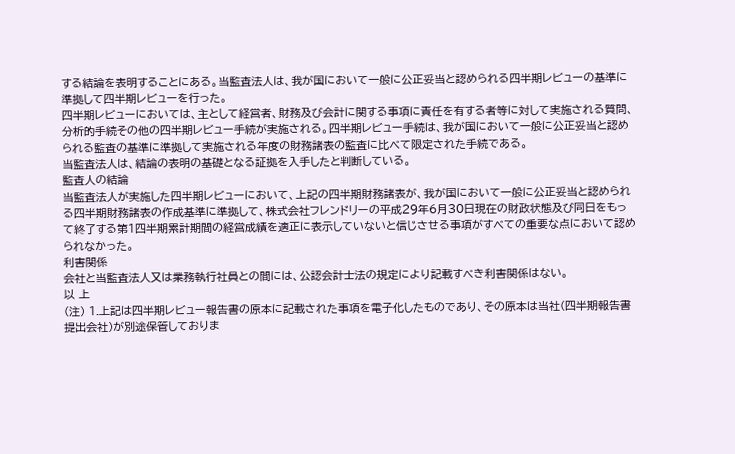する結論を表明することにある。当監査法人は、我が国において一般に公正妥当と認められる四半期レビューの基準に準拠して四半期レビューを行った。
四半期レビューにおいては、主として経営者、財務及び会計に関する事項に責任を有する者等に対して実施される質問、分析的手続その他の四半期レビュー手続が実施される。四半期レビュー手続は、我が国において一般に公正妥当と認められる監査の基準に準拠して実施される年度の財務諸表の監査に比べて限定された手続である。
当監査法人は、結論の表明の基礎となる証拠を入手したと判断している。
監査人の結論
当監査法人が実施した四半期レビューにおいて、上記の四半期財務諸表が、我が国において一般に公正妥当と認められる四半期財務諸表の作成基準に準拠して、株式会社フレンドリーの平成29年6月30日現在の財政状態及び同日をもって終了する第1四半期累計期間の経営成績を適正に表示していないと信じさせる事項がすべての重要な点において認められなかった。
利害関係
会社と当監査法人又は業務執行社員との間には、公認会計士法の規定により記載すべき利害関係はない。
以 上
(注) 1.上記は四半期レビュー報告書の原本に記載された事項を電子化したものであり、その原本は当社(四半期報告書提出会社)が別途保管しておりま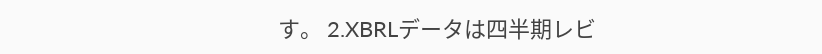す。 2.XBRLデータは四半期レビ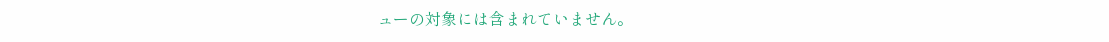ューの対象には含まれていません。